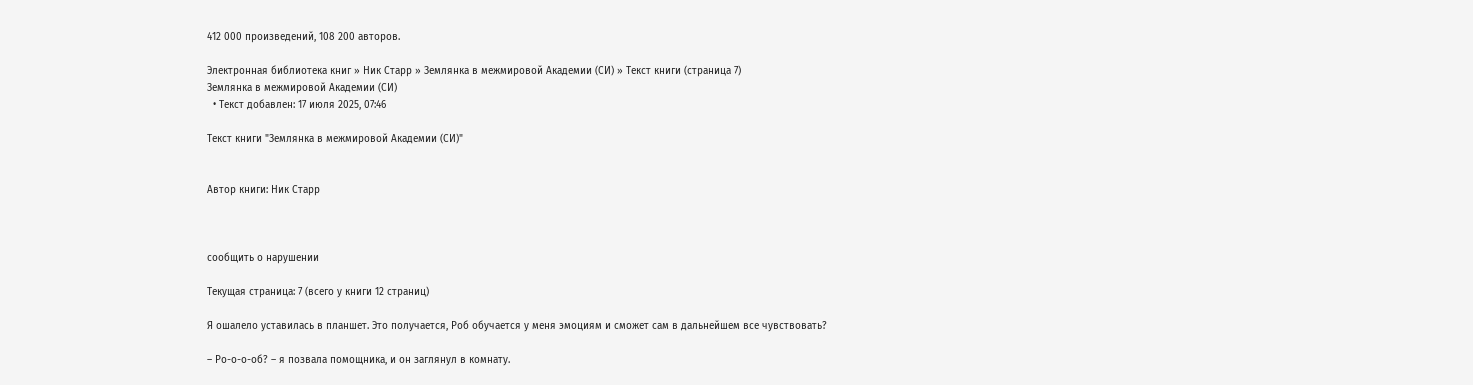412 000 произведений, 108 200 авторов.

Электронная библиотека книг » Ник Старр » Землянка в межмировой Академии (СИ) » Текст книги (страница 7)
Землянка в межмировой Академии (СИ)
  • Текст добавлен: 17 июля 2025, 07:46

Текст книги "Землянка в межмировой Академии (СИ)"


Автор книги: Ник Старр



сообщить о нарушении

Текущая страница: 7 (всего у книги 12 страниц)

Я ошалело уставилась в планшет. Это получается, Роб обучается у меня эмоциям и сможет сам в дальнейшем все чувствовать?

– Ро-о-о-об? – я позвала помощника, и он заглянул в комнату.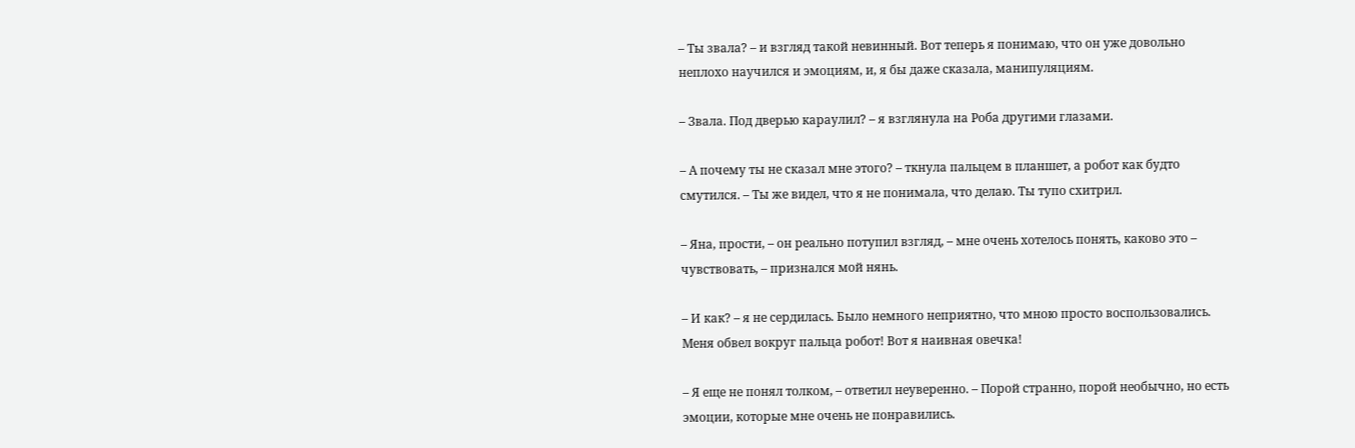– Ты звала? – и взгляд такой невинный. Вот теперь я понимаю, что он уже довольно неплохо научился и эмоциям, и, я бы даже сказала, манипуляциям.

– Звала. Под дверью караулил? – я взглянула на Роба другими глазами.

– А почему ты не сказал мне этого? – ткнула пальцем в планшет, а робот как будто смутился. – Ты же видел, что я не понимала, что делаю. Ты тупо схитрил.

– Яна, прости, – он реально потупил взгляд, – мне очень хотелось понять, каково это – чувствовать, – признался мой нянь.

– И как? – я не сердилась. Было немного неприятно, что мною просто воспользовались. Меня обвел вокруг пальца робот! Вот я наивная овечка!

– Я еще не понял толком, – ответил неуверенно. – Порой странно, порой необычно, но есть эмоции, которые мне очень не понравились.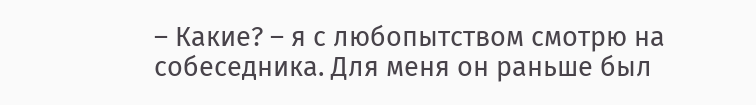– Какие? – я с любопытством смотрю на собеседника. Для меня он раньше был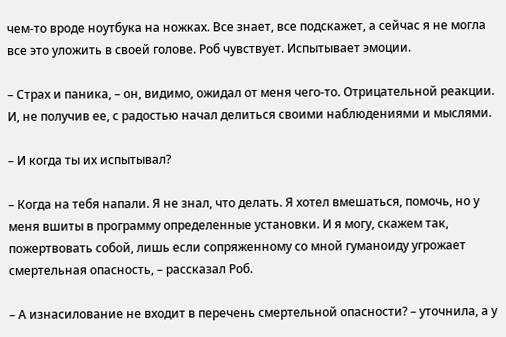чем-то вроде ноутбука на ножках. Все знает, все подскажет, а сейчас я не могла все это уложить в своей голове. Роб чувствует. Испытывает эмоции.

– Страх и паника, – он, видимо, ожидал от меня чего-то. Отрицательной реакции. И, не получив ее, с радостью начал делиться своими наблюдениями и мыслями.

– И когда ты их испытывал?

– Когда на тебя напали. Я не знал, что делать. Я хотел вмешаться, помочь, но у меня вшиты в программу определенные установки. И я могу, скажем так, пожертвовать собой, лишь если сопряженному со мной гуманоиду угрожает смертельная опасность, – рассказал Роб.

– А изнасилование не входит в перечень смертельной опасности? – уточнила, а у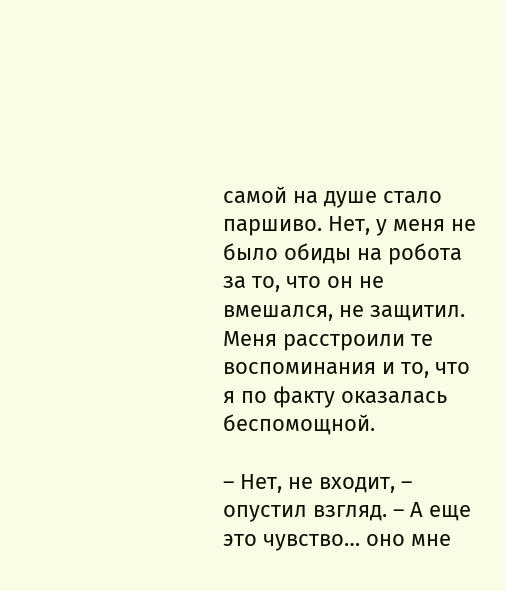самой на душе стало паршиво. Нет, у меня не было обиды на робота за то, что он не вмешался, не защитил. Меня расстроили те воспоминания и то, что я по факту оказалась беспомощной.

– Нет, не входит, – опустил взгляд. – А еще это чувство… оно мне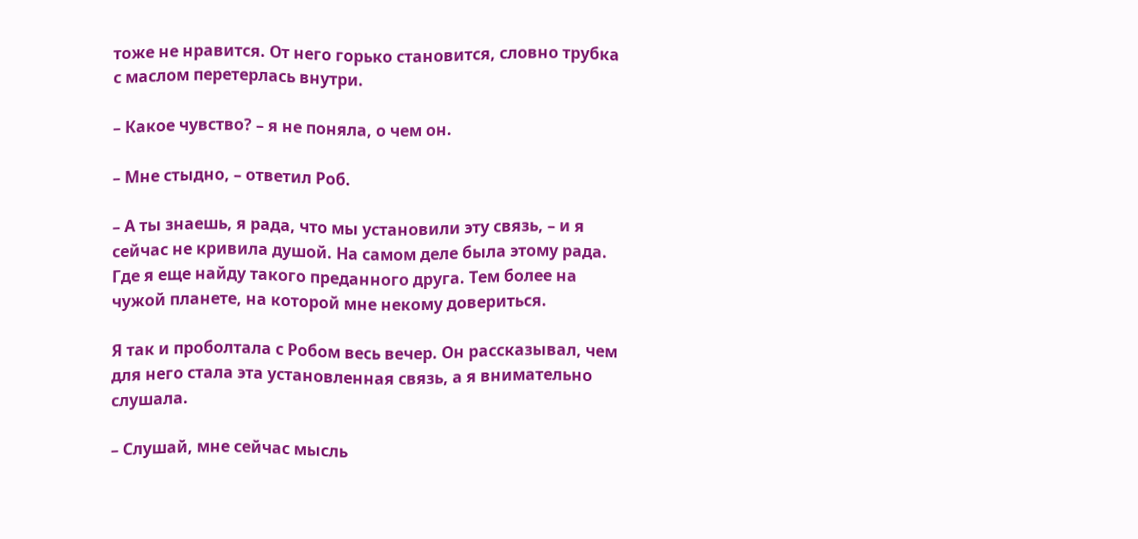тоже не нравится. От него горько становится, словно трубка с маслом перетерлась внутри.

– Какое чувство? – я не поняла, о чем он.

– Мне стыдно, – ответил Роб.

– А ты знаешь, я рада, что мы установили эту связь, – и я сейчас не кривила душой. На самом деле была этому рада. Где я еще найду такого преданного друга. Тем более на чужой планете, на которой мне некому довериться.

Я так и проболтала с Робом весь вечер. Он рассказывал, чем для него стала эта установленная связь, а я внимательно слушала.

– Слушай, мне сейчас мысль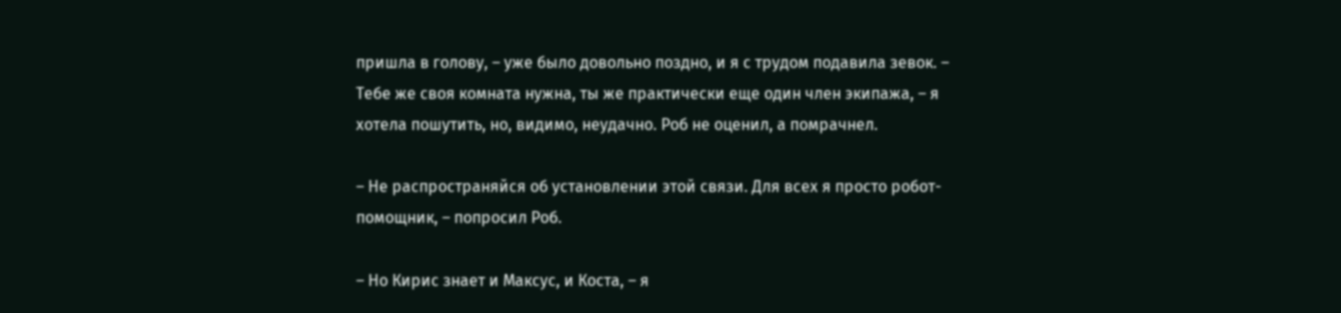пришла в голову, – уже было довольно поздно, и я с трудом подавила зевок. – Тебе же своя комната нужна, ты же практически еще один член экипажа, – я хотела пошутить, но, видимо, неудачно. Роб не оценил, а помрачнел.

– Не распространяйся об установлении этой связи. Для всех я просто робот-помощник, – попросил Роб.

– Но Кирис знает и Максус, и Коста, – я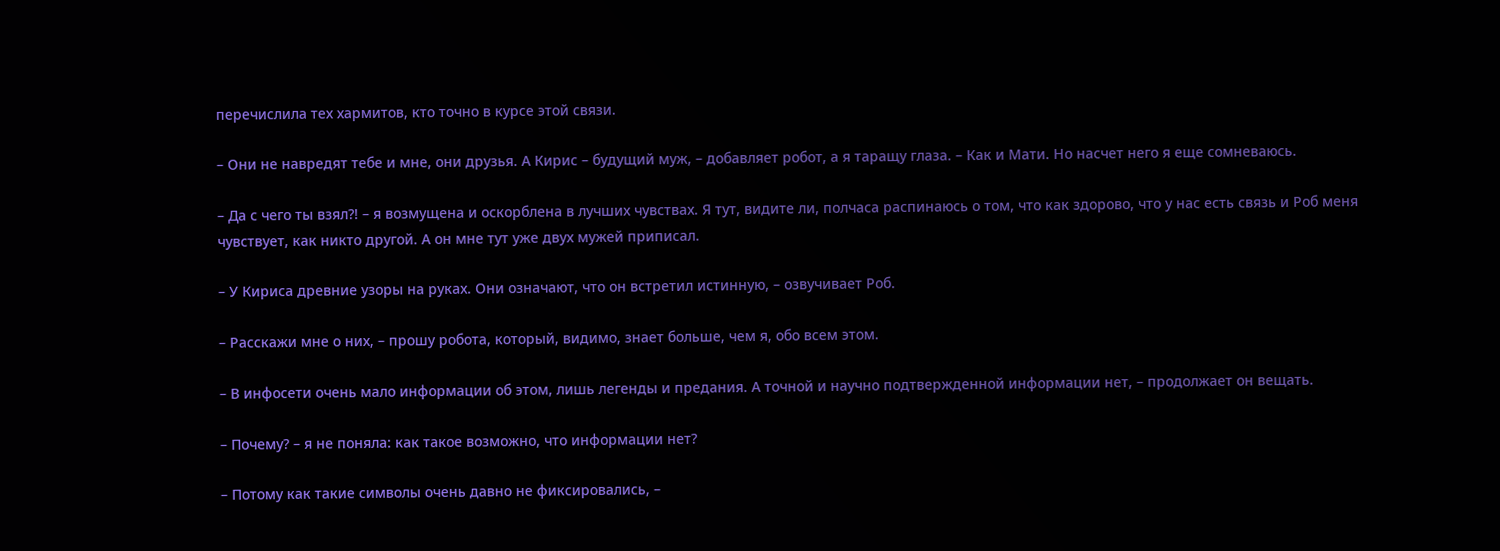перечислила тех хармитов, кто точно в курсе этой связи.

– Они не навредят тебе и мне, они друзья. А Кирис – будущий муж, – добавляет робот, а я таращу глаза. – Как и Мати. Но насчет него я еще сомневаюсь.

– Да с чего ты взял?! – я возмущена и оскорблена в лучших чувствах. Я тут, видите ли, полчаса распинаюсь о том, что как здорово, что у нас есть связь и Роб меня чувствует, как никто другой. А он мне тут уже двух мужей приписал.

– У Кириса древние узоры на руках. Они означают, что он встретил истинную, – озвучивает Роб.

– Расскажи мне о них, – прошу робота, который, видимо, знает больше, чем я, обо всем этом.

– В инфосети очень мало информации об этом, лишь легенды и предания. А точной и научно подтвержденной информации нет, – продолжает он вещать.

– Почему? – я не поняла: как такое возможно, что информации нет?

– Потому как такие символы очень давно не фиксировались, –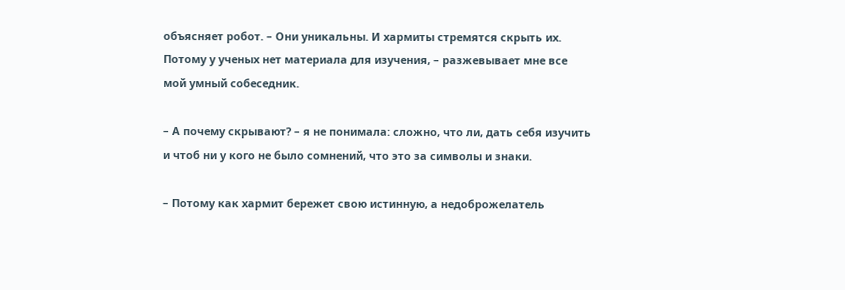объясняет робот. – Они уникальны. И хармиты стремятся скрыть их. Потому у ученых нет материала для изучения, – разжевывает мне все мой умный собеседник.

– А почему скрывают? – я не понимала: сложно, что ли, дать себя изучить и чтоб ни у кого не было сомнений, что это за символы и знаки.

– Потому как хармит бережет свою истинную, а недоброжелатель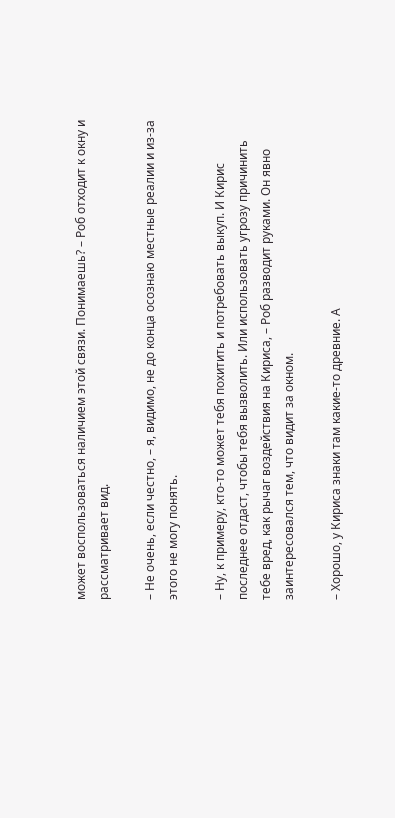может воспользоваться наличием этой связи. Понимаешь? – Роб отходит к окну и рассматривает вид.

– Не очень, если честно, – я, видимо, не до конца осознаю местные реалии и из-за этого не могу понять.

– Ну, к примеру, кто-то может тебя похитить и потребовать выкуп. И Кирис последнее отдаст, чтобы тебя вызволить. Или использовать угрозу причинить тебе вред, как рычаг воздействия на Кириса, – Роб разводит руками. Он явно заинтересовался тем, что видит за окном.

– Хорошо, у Кириса знаки там какие-то древние. А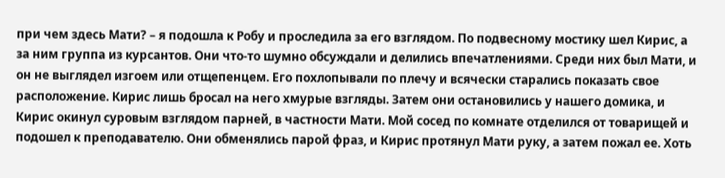при чем здесь Мати? – я подошла к Робу и проследила за его взглядом. По подвесному мостику шел Кирис, а за ним группа из курсантов. Они что-то шумно обсуждали и делились впечатлениями. Среди них был Мати, и он не выглядел изгоем или отщепенцем. Его похлопывали по плечу и всячески старались показать свое расположение. Кирис лишь бросал на него хмурые взгляды. Затем они остановились у нашего домика, и Кирис окинул суровым взглядом парней, в частности Мати. Мой сосед по комнате отделился от товарищей и подошел к преподавателю. Они обменялись парой фраз, и Кирис протянул Мати руку, а затем пожал ее. Хоть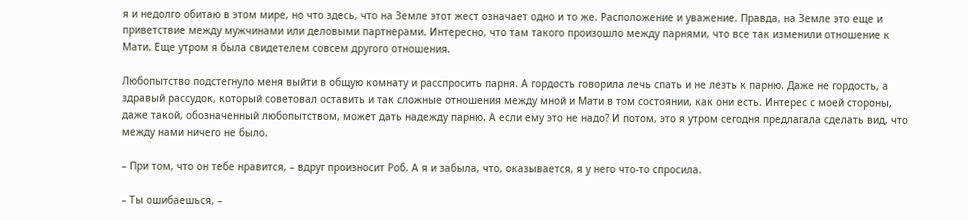я и недолго обитаю в этом мире, но что здесь, что на Земле этот жест означает одно и то же. Расположение и уважение. Правда, на Земле это еще и приветствие между мужчинами или деловыми партнерами. Интересно, что там такого произошло между парнями, что все так изменили отношение к Мати. Еще утром я была свидетелем совсем другого отношения.

Любопытство подстегнуло меня выйти в общую комнату и расспросить парня. А гордость говорила лечь спать и не лезть к парню. Даже не гордость, а здравый рассудок, который советовал оставить и так сложные отношения между мной и Мати в том состоянии, как они есть. Интерес с моей стороны, даже такой, обозначенный любопытством, может дать надежду парню. А если ему это не надо? И потом, это я утром сегодня предлагала сделать вид, что между нами ничего не было.

– При том, что он тебе нравится, – вдруг произносит Роб. А я и забыла, что, оказывается, я у него что-то спросила.

– Ты ошибаешься, –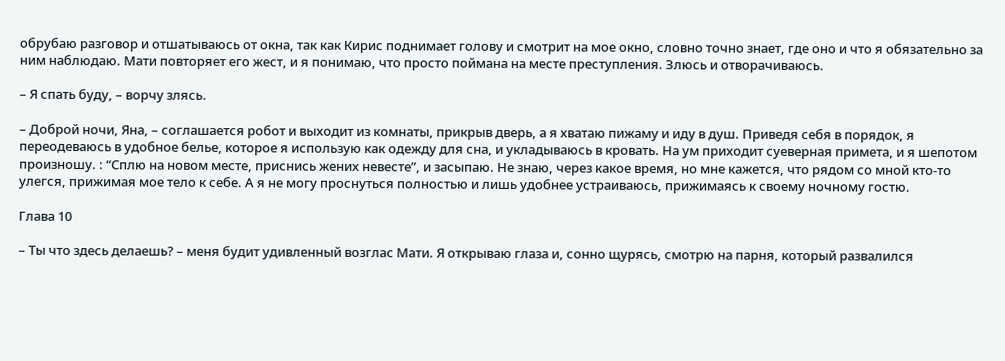обрубаю разговор и отшатываюсь от окна, так как Кирис поднимает голову и смотрит на мое окно, словно точно знает, где оно и что я обязательно за ним наблюдаю. Мати повторяет его жест, и я понимаю, что просто поймана на месте преступления. Злюсь и отворачиваюсь.

– Я спать буду, – ворчу злясь.

– Доброй ночи, Яна, – соглашается робот и выходит из комнаты, прикрыв дверь, а я хватаю пижаму и иду в душ. Приведя себя в порядок, я переодеваюсь в удобное белье, которое я использую как одежду для сна, и укладываюсь в кровать. На ум приходит суеверная примета, и я шепотом произношу. : “Сплю на новом месте, приснись жених невесте”, и засыпаю. Не знаю, через какое время, но мне кажется, что рядом со мной кто-то улегся, прижимая мое тело к себе. А я не могу проснуться полностью и лишь удобнее устраиваюсь, прижимаясь к своему ночному гостю.

Глава 10

– Ты что здесь делаешь? – меня будит удивленный возглас Мати. Я открываю глаза и, сонно щурясь, смотрю на парня, который развалился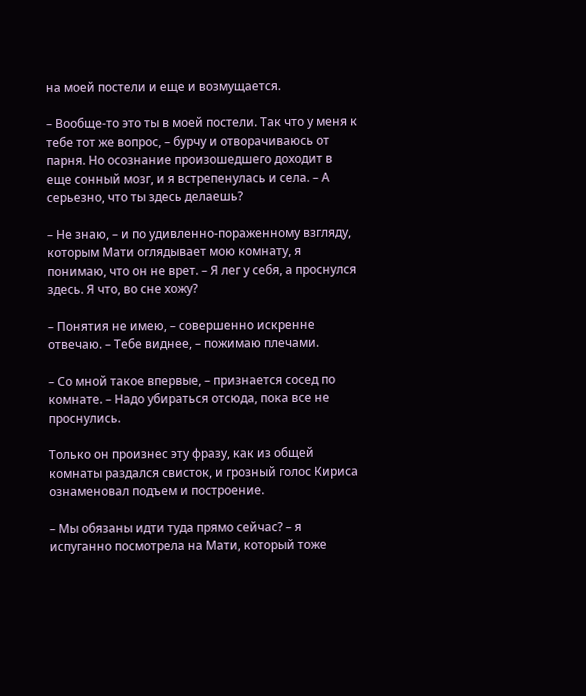на моей постели и еще и возмущается.

– Вообще-то это ты в моей постели. Так что у меня к тебе тот же вопрос, – бурчу и отворачиваюсь от парня. Но осознание произошедшего доходит в еще сонный мозг, и я встрепенулась и села. – А серьезно, что ты здесь делаешь?

– Не знаю, – и по удивленно-пораженному взгляду, которым Мати оглядывает мою комнату, я понимаю, что он не врет. – Я лег у себя, а проснулся здесь. Я что, во сне хожу?

– Понятия не имею, – совершенно искренне отвечаю. – Тебе виднее, – пожимаю плечами.

– Со мной такое впервые, – признается сосед по комнате. – Надо убираться отсюда, пока все не проснулись.

Только он произнес эту фразу, как из общей комнаты раздался свисток, и грозный голос Кириса ознаменовал подъем и построение.

– Мы обязаны идти туда прямо сейчас? – я испуганно посмотрела на Мати, который тоже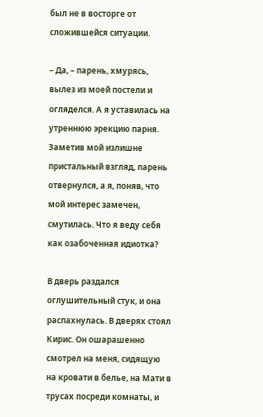был не в восторге от сложившейся ситуации.

– Да, – парень, хмурясь, вылез из моей постели и огляделся. А я уставилась на утреннюю эрекцию парня. Заметив мой излишне пристальный взгляд, парень отвернулся, а я, поняв, что мой интерес замечен, смутилась. Что я веду себя как озабоченная идиотка?

В дверь раздался оглушительный стук, и она распахнулась. В дверях стоял Кирис. Он ошарашенно смотрел на меня, сидящую на кровати в белье, на Мати в трусах посреди комнаты, и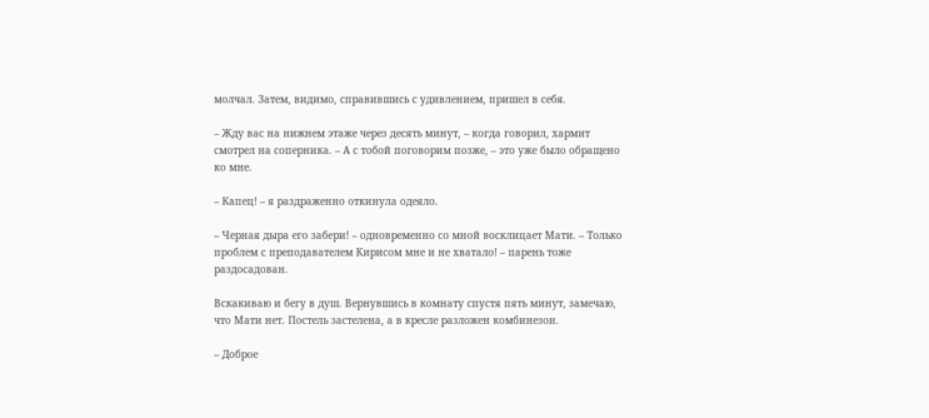молчал. Затем, видимо, справившись с удивлением, пришел в себя.

– Жду вас на нижнем этаже через десять минут, – когда говорил, хармит смотрел на соперника. – А с тобой поговорим позже, – это уже было обращено ко мне.

– Капец! – я раздраженно откинула одеяло.

– Черная дыра его забери! – одновременно со мной восклицает Мати. – Только проблем с преподавателем Кирисом мне и не хватало! – парень тоже раздосадован.

Вскакиваю и бегу в душ. Вернувшись в комнату спустя пять минут, замечаю, что Мати нет. Постель застелена, а в кресле разложен комбинезон.

– Доброе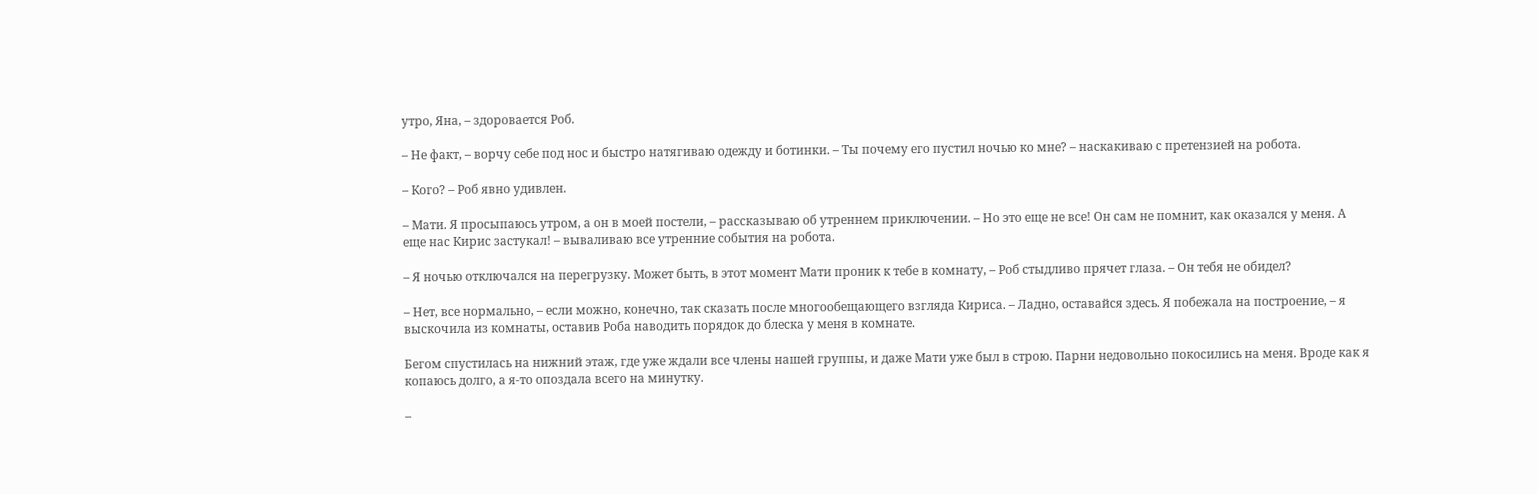утро, Яна, – здоровается Роб.

– Не факт, – ворчу себе под нос и быстро натягиваю одежду и ботинки. – Ты почему его пустил ночью ко мне? – наскакиваю с претензией на робота.

– Кого? – Роб явно удивлен.

– Мати. Я просыпаюсь утром, а он в моей постели, – рассказываю об утреннем приключении. – Но это еще не все! Он сам не помнит, как оказался у меня. А еще нас Кирис застукал! – вываливаю все утренние события на робота.

– Я ночью отключался на перегрузку. Может быть, в этот момент Мати проник к тебе в комнату, – Роб стыдливо прячет глаза. – Он тебя не обидел?

– Нет, все нормально, – если можно, конечно, так сказать после многообещающего взгляда Кириса. – Ладно, оставайся здесь. Я побежала на построение, – я выскочила из комнаты, оставив Роба наводить порядок до блеска у меня в комнате.

Бегом спустилась на нижний этаж, где уже ждали все члены нашей группы, и даже Мати уже был в строю. Парни недовольно покосились на меня. Вроде как я копаюсь долго, а я-то опоздала всего на минутку.

–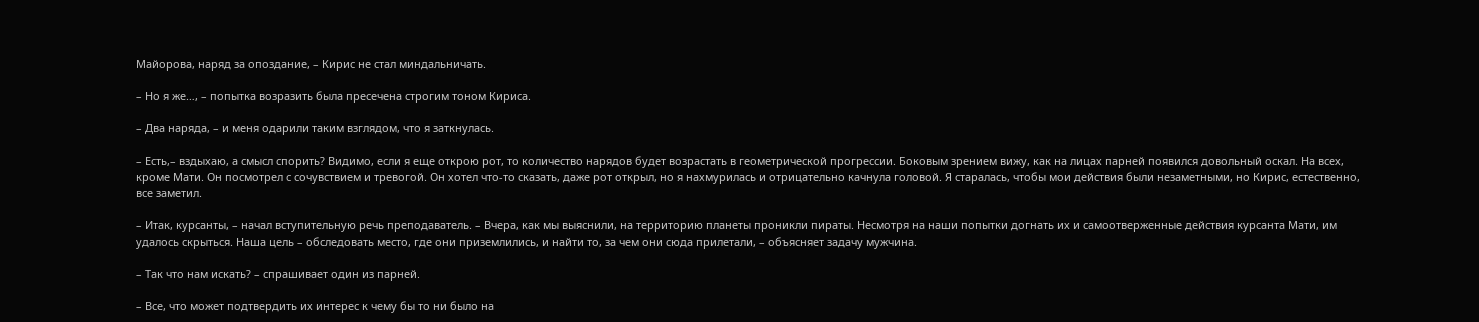Майорова, наряд за опоздание, – Кирис не стал миндальничать.

– Но я же…, – попытка возразить была пресечена строгим тоном Кириса.

– Два наряда, – и меня одарили таким взглядом, что я заткнулась.

– Есть,– вздыхаю, а смысл спорить? Видимо, если я еще открою рот, то количество нарядов будет возрастать в геометрической прогрессии. Боковым зрением вижу, как на лицах парней появился довольный оскал. На всех, кроме Мати. Он посмотрел с сочувствием и тревогой. Он хотел что-то сказать, даже рот открыл, но я нахмурилась и отрицательно качнула головой. Я старалась, чтобы мои действия были незаметными, но Кирис, естественно, все заметил.

– Итак, курсанты, – начал вступительную речь преподаватель. – Вчера, как мы выяснили, на территорию планеты проникли пираты. Несмотря на наши попытки догнать их и самоотверженные действия курсанта Мати, им удалось скрыться. Наша цель – обследовать место, где они приземлились, и найти то, за чем они сюда прилетали, – объясняет задачу мужчина.

– Так что нам искать? – спрашивает один из парней.

– Все, что может подтвердить их интерес к чему бы то ни было на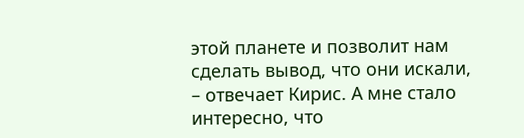этой планете и позволит нам сделать вывод, что они искали, – отвечает Кирис. А мне стало интересно, что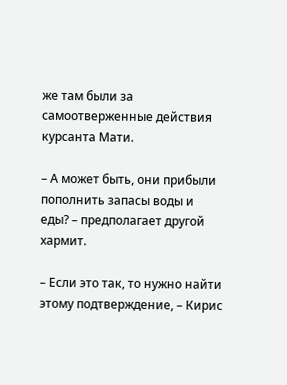же там были за самоотверженные действия курсанта Мати.

– А может быть, они прибыли пополнить запасы воды и еды? – предполагает другой хармит.

– Если это так, то нужно найти этому подтверждение, – Кирис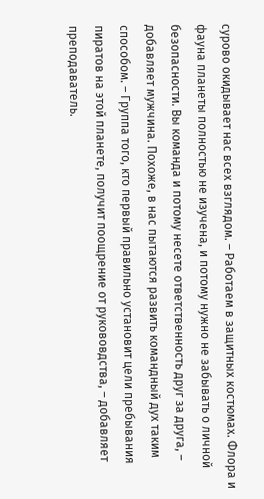сурово окидывает нас всех взглядом. – Работаем в защитных костюмах. Флора и фауна планеты полностью не изучена, и потому нужно не забывать о личной безопасности. Вы команда и потому несете ответственность друг за друга, – добавляет мужчина. Похоже, в нас пытаются развить командный дух таким способом. – Группа того, кто первый правильно установит цели пребывания пиратов на этой планете, получит поощрение от рукововдства, – добавляет преподаватель.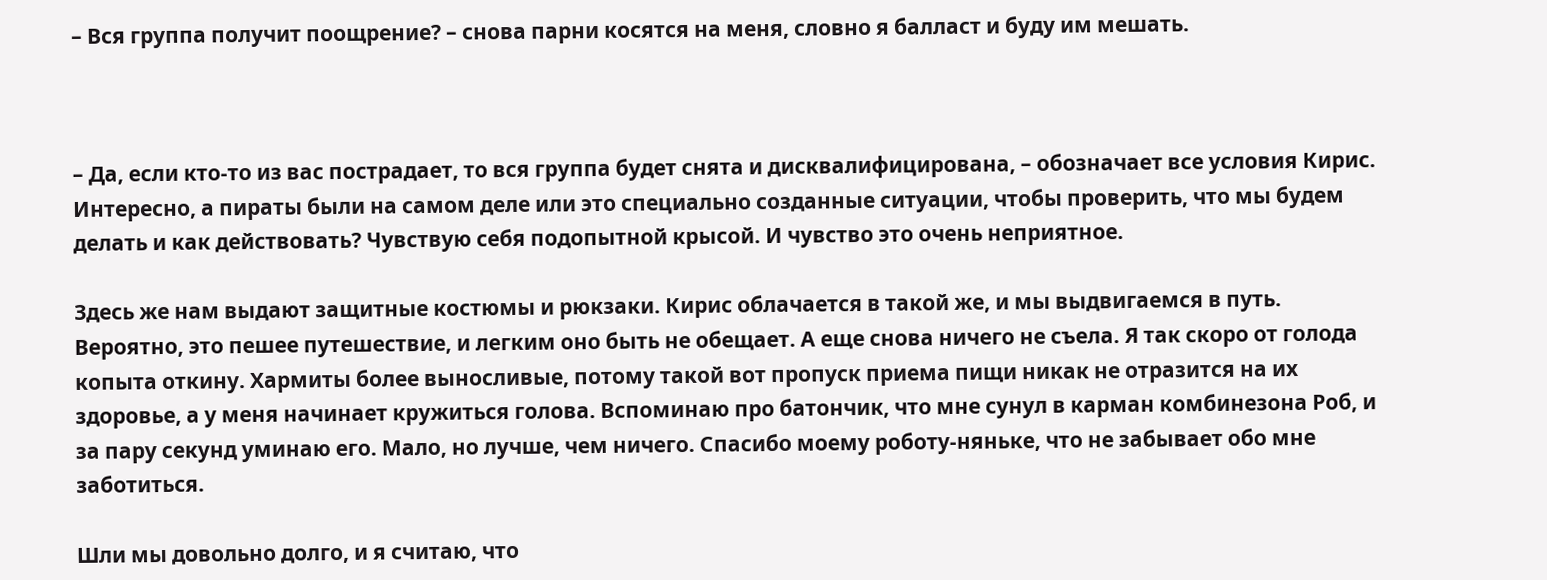– Вся группа получит поощрение? – снова парни косятся на меня, словно я балласт и буду им мешать.



– Да, если кто-то из вас пострадает, то вся группа будет снята и дисквалифицирована, – обозначает все условия Кирис. Интересно, а пираты были на самом деле или это специально созданные ситуации, чтобы проверить, что мы будем делать и как действовать? Чувствую себя подопытной крысой. И чувство это очень неприятное.

Здесь же нам выдают защитные костюмы и рюкзаки. Кирис облачается в такой же, и мы выдвигаемся в путь. Вероятно, это пешее путешествие, и легким оно быть не обещает. А еще снова ничего не съела. Я так скоро от голода копыта откину. Хармиты более выносливые, потому такой вот пропуск приема пищи никак не отразится на их здоровье, а у меня начинает кружиться голова. Вспоминаю про батончик, что мне сунул в карман комбинезона Роб, и за пару секунд уминаю его. Мало, но лучше, чем ничего. Спасибо моему роботу-няньке, что не забывает обо мне заботиться.

Шли мы довольно долго, и я считаю, что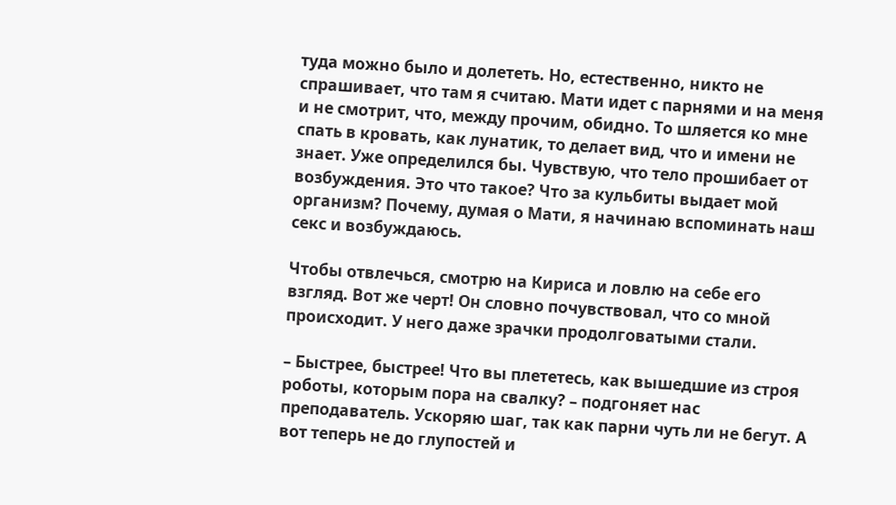туда можно было и долететь. Но, естественно, никто не спрашивает, что там я считаю. Мати идет с парнями и на меня и не смотрит, что, между прочим, обидно. То шляется ко мне спать в кровать, как лунатик, то делает вид, что и имени не знает. Уже определился бы. Чувствую, что тело прошибает от возбуждения. Это что такое? Что за кульбиты выдает мой организм? Почему, думая о Мати, я начинаю вспоминать наш секс и возбуждаюсь.

Чтобы отвлечься, смотрю на Кириса и ловлю на себе его взгляд. Вот же черт! Он словно почувствовал, что со мной происходит. У него даже зрачки продолговатыми стали.

– Быстрее, быстрее! Что вы плететесь, как вышедшие из строя роботы, которым пора на свалку? – подгоняет нас преподаватель. Ускоряю шаг, так как парни чуть ли не бегут. А вот теперь не до глупостей и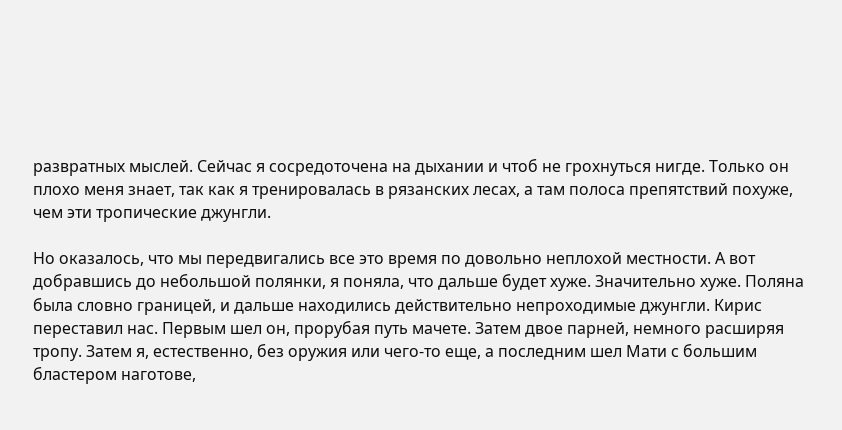развратных мыслей. Сейчас я сосредоточена на дыхании и чтоб не грохнуться нигде. Только он плохо меня знает, так как я тренировалась в рязанских лесах, а там полоса препятствий похуже, чем эти тропические джунгли.

Но оказалось, что мы передвигались все это время по довольно неплохой местности. А вот добравшись до небольшой полянки, я поняла, что дальше будет хуже. Значительно хуже. Поляна была словно границей, и дальше находились действительно непроходимые джунгли. Кирис переставил нас. Первым шел он, прорубая путь мачете. Затем двое парней, немного расширяя тропу. Затем я, естественно, без оружия или чего-то еще, а последним шел Мати с большим бластером наготове,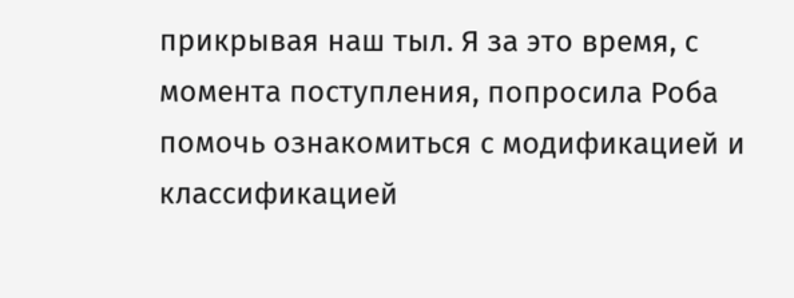прикрывая наш тыл. Я за это время, с момента поступления, попросила Роба помочь ознакомиться с модификацией и классификацией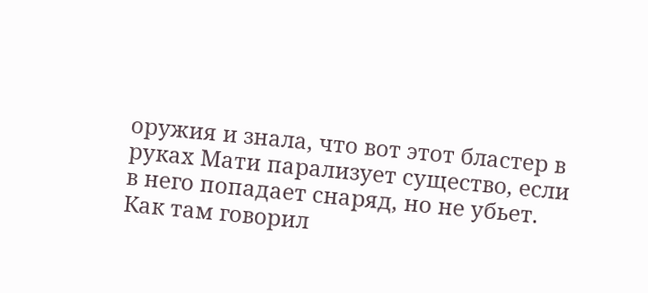оружия и знала, что вот этот бластер в руках Мати парализует существо, если в него попадает снаряд, но не убьет. Как там говорил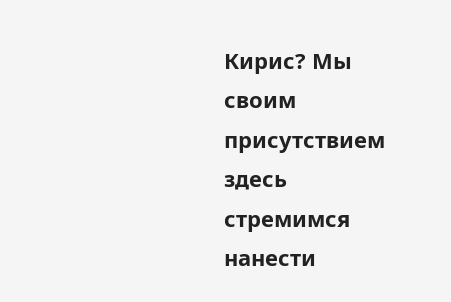Кирис? Мы своим присутствием здесь стремимся нанести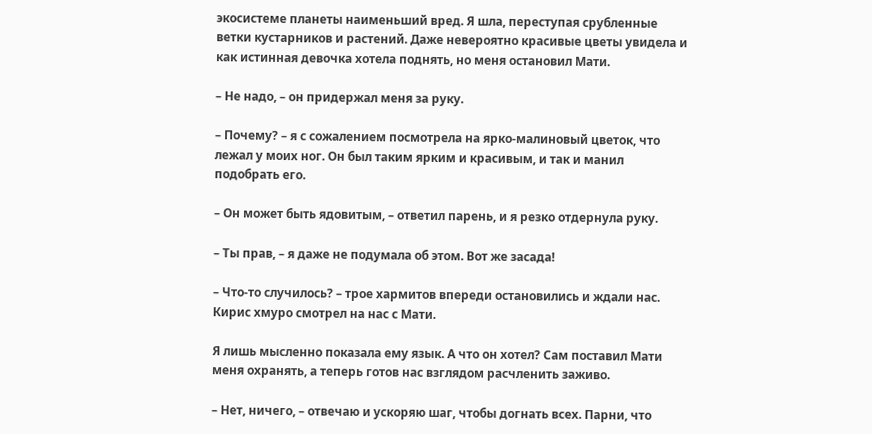экосистеме планеты наименьший вред. Я шла, переступая срубленные ветки кустарников и растений. Даже невероятно красивые цветы увидела и как истинная девочка хотела поднять, но меня остановил Мати.

– Не надо, – он придержал меня за руку.

– Почему? – я с сожалением посмотрела на ярко-малиновый цветок, что лежал у моих ног. Он был таким ярким и красивым, и так и манил подобрать его.

– Он может быть ядовитым, – ответил парень, и я резко отдернула руку.

– Ты прав, – я даже не подумала об этом. Вот же засада!

– Что-то случилось? – трое хармитов впереди остановились и ждали нас. Кирис хмуро смотрел на нас с Мати.

Я лишь мысленно показала ему язык. А что он хотел? Сам поставил Мати меня охранять, а теперь готов нас взглядом расчленить заживо.

– Нет, ничего, – отвечаю и ускоряю шаг, чтобы догнать всех. Парни, что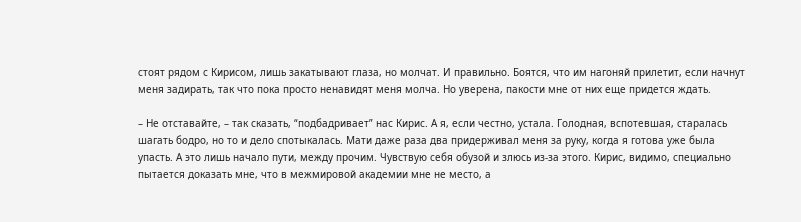стоят рядом с Кирисом, лишь закатывают глаза, но молчат. И правильно. Боятся, что им нагоняй прилетит, если начнут меня задирать, так что пока просто ненавидят меня молча. Но уверена, пакости мне от них еще придется ждать.

– Не отставайте, – так сказать, “подбадривает” нас Кирис. А я, если честно, устала. Голодная, вспотевшая, старалась шагать бодро, но то и дело спотыкалась. Мати даже раза два придерживал меня за руку, когда я готова уже была упасть. А это лишь начало пути, между прочим. Чувствую себя обузой и злюсь из-за этого. Кирис, видимо, специально пытается доказать мне, что в межмировой академии мне не место, а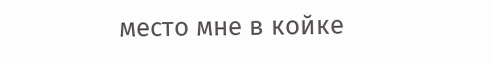место мне в койке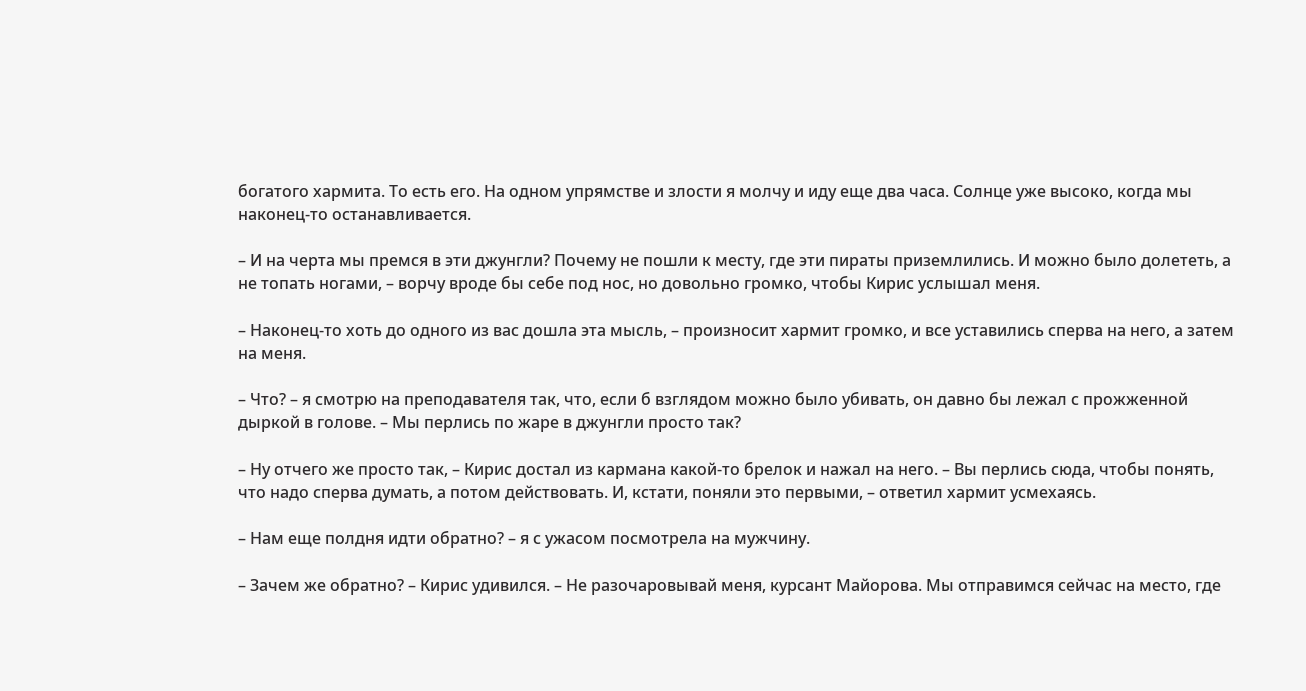богатого хармита. То есть его. На одном упрямстве и злости я молчу и иду еще два часа. Солнце уже высоко, когда мы наконец-то останавливается.

– И на черта мы премся в эти джунгли? Почему не пошли к месту, где эти пираты приземлились. И можно было долететь, а не топать ногами, – ворчу вроде бы себе под нос, но довольно громко, чтобы Кирис услышал меня.

– Наконец-то хоть до одного из вас дошла эта мысль, – произносит хармит громко, и все уставились сперва на него, а затем на меня.

– Что? – я смотрю на преподавателя так, что, если б взглядом можно было убивать, он давно бы лежал с прожженной дыркой в голове. – Мы перлись по жаре в джунгли просто так?

– Ну отчего же просто так, – Кирис достал из кармана какой-то брелок и нажал на него. – Вы перлись сюда, чтобы понять, что надо сперва думать, а потом действовать. И, кстати, поняли это первыми, – ответил хармит усмехаясь.

– Нам еще полдня идти обратно? – я с ужасом посмотрела на мужчину.

– Зачем же обратно? – Кирис удивился. – Не разочаровывай меня, курсант Майорова. Мы отправимся сейчас на место, где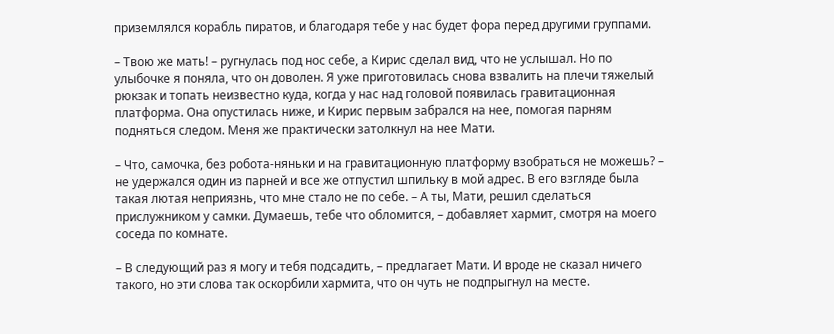приземлялся корабль пиратов, и благодаря тебе у нас будет фора перед другими группами.

– Твою же мать! – ругнулась под нос себе, а Кирис сделал вид, что не услышал. Но по улыбочке я поняла, что он доволен. Я уже приготовилась снова взвалить на плечи тяжелый рюкзак и топать неизвестно куда, когда у нас над головой появилась гравитационная платформа. Она опустилась ниже, и Кирис первым забрался на нее, помогая парням подняться следом. Меня же практически затолкнул на нее Мати.

– Что, самочка, без робота-няньки и на гравитационную платформу взобраться не можешь? – не удержался один из парней и все же отпустил шпильку в мой адрес. В его взгляде была такая лютая неприязнь, что мне стало не по себе. – А ты, Мати, решил сделаться прислужником у самки. Думаешь, тебе что обломится, – добавляет хармит, смотря на моего соседа по комнате.

– В следующий раз я могу и тебя подсадить, – предлагает Мати. И вроде не сказал ничего такого, но эти слова так оскорбили хармита, что он чуть не подпрыгнул на месте.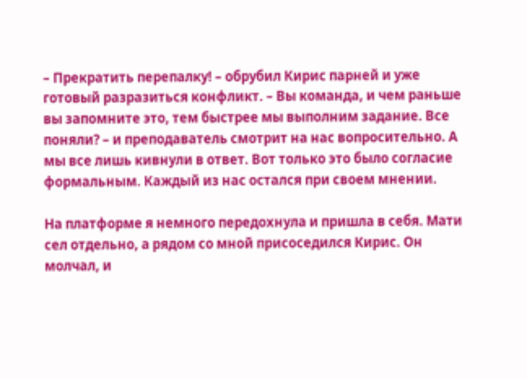– Прекратить перепалку! – обрубил Кирис парней и уже готовый разразиться конфликт. – Вы команда, и чем раньше вы запомните это, тем быстрее мы выполним задание. Все поняли? – и преподаватель смотрит на нас вопросительно. А мы все лишь кивнули в ответ. Вот только это было согласие формальным. Каждый из нас остался при своем мнении.

На платформе я немного передохнула и пришла в себя. Мати сел отдельно, а рядом со мной присоседился Кирис. Он молчал, и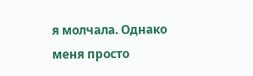я молчала. Однако меня просто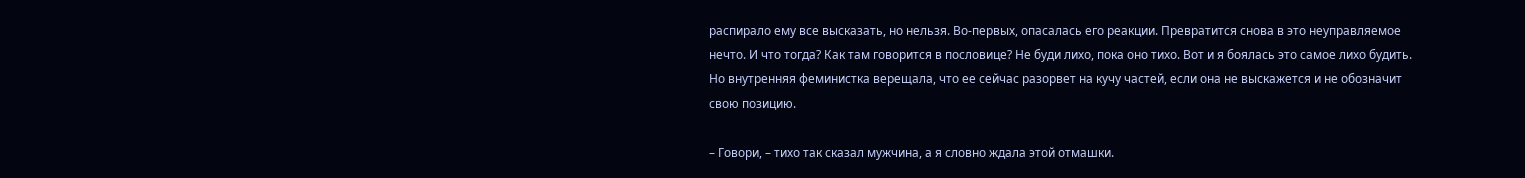распирало ему все высказать, но нельзя. Во-первых, опасалась его реакции. Превратится снова в это неуправляемое нечто. И что тогда? Как там говорится в пословице? Не буди лихо, пока оно тихо. Вот и я боялась это самое лихо будить. Но внутренняя феминистка верещала, что ее сейчас разорвет на кучу частей, если она не выскажется и не обозначит свою позицию.

– Говори, – тихо так сказал мужчина, а я словно ждала этой отмашки.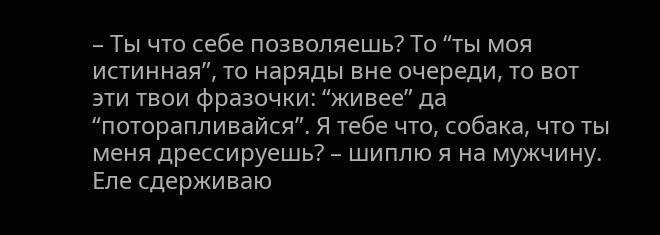– Ты что себе позволяешь? То “ты моя истинная”, то наряды вне очереди, то вот эти твои фразочки: “живее” да “поторапливайся”. Я тебе что, собака, что ты меня дрессируешь? – шиплю я на мужчину. Еле сдерживаю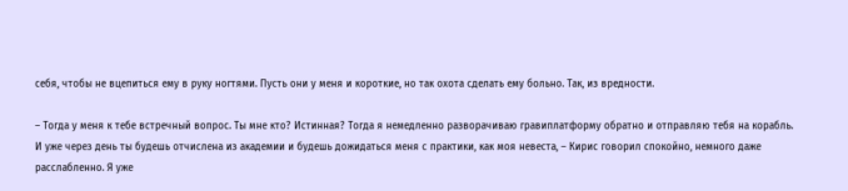себя, чтобы не вцепиться ему в руку ногтями. Пусть они у меня и короткие, но так охота сделать ему больно. Так, из вредности.

– Тогда у меня к тебе встречный вопрос. Ты мне кто? Истинная? Тогда я немедленно разворачиваю гравиплатформу обратно и отправляю тебя на корабль. И уже через день ты будешь отчислена из академии и будешь дожидаться меня с практики, как моя невеста, – Кирис говорил спокойно, немного даже расслабленно. Я уже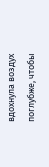вдохнула воздух поглубже, чтобы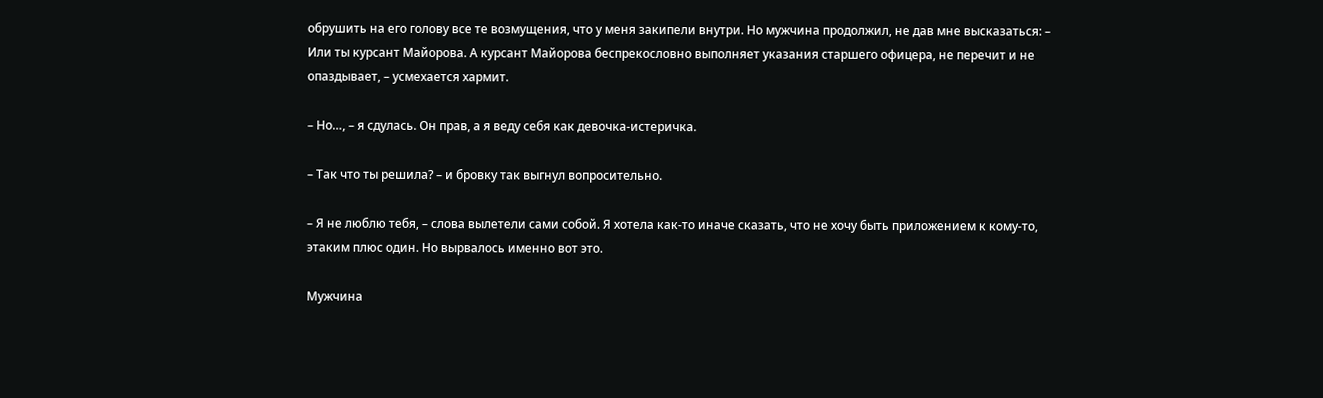обрушить на его голову все те возмущения, что у меня закипели внутри. Но мужчина продолжил, не дав мне высказаться: – Или ты курсант Майорова. А курсант Майорова беспрекословно выполняет указания старшего офицера, не перечит и не опаздывает, – усмехается хармит.

– Но…, – я сдулась. Он прав, а я веду себя как девочка-истеричка.

– Так что ты решила? – и бровку так выгнул вопросительно.

– Я не люблю тебя, – слова вылетели сами собой. Я хотела как-то иначе сказать, что не хочу быть приложением к кому-то, этаким плюс один. Но вырвалось именно вот это.

Мужчина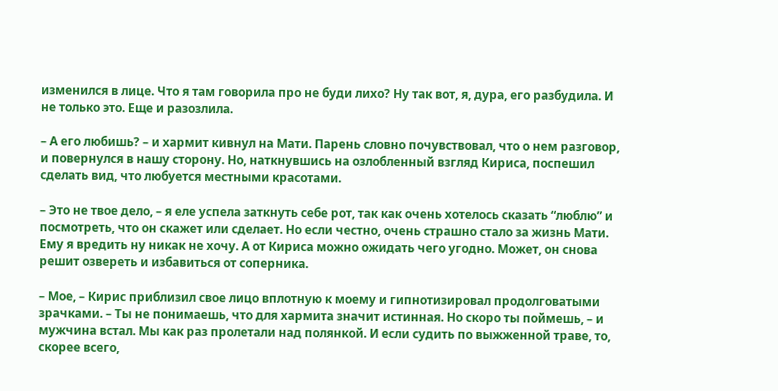изменился в лице. Что я там говорила про не буди лихо? Ну так вот, я, дура, его разбудила. И не только это. Еще и разозлила.

– А его любишь? – и хармит кивнул на Мати. Парень словно почувствовал, что о нем разговор, и повернулся в нашу сторону. Но, наткнувшись на озлобленный взгляд Кириса, поспешил сделать вид, что любуется местными красотами.

– Это не твое дело, – я еле успела заткнуть себе рот, так как очень хотелось сказать “люблю” и посмотреть, что он скажет или сделает. Но если честно, очень страшно стало за жизнь Мати. Ему я вредить ну никак не хочу. А от Кириса можно ожидать чего угодно. Может, он снова решит озвереть и избавиться от соперника.

– Мое, – Кирис приблизил свое лицо вплотную к моему и гипнотизировал продолговатыми зрачками. – Ты не понимаешь, что для хармита значит истинная. Но скоро ты поймешь, – и мужчина встал. Мы как раз пролетали над полянкой. И если судить по выжженной траве, то, скорее всего,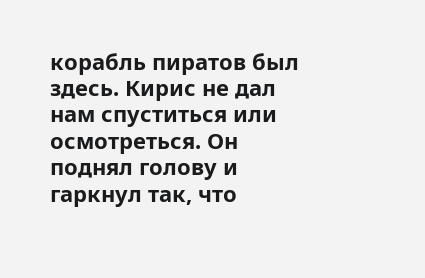корабль пиратов был здесь. Кирис не дал нам спуститься или осмотреться. Он поднял голову и гаркнул так, что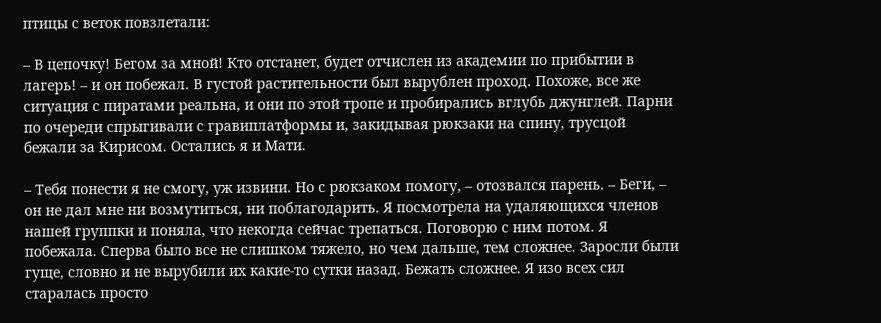птицы с веток повзлетали:

– В цепочку! Бегом за мной! Кто отстанет, будет отчислен из академии по прибытии в лагерь! – и он побежал. В густой растительности был вырублен проход. Похоже, все же ситуация с пиратами реальна, и они по этой тропе и пробирались вглубь джунглей. Парни по очереди спрыгивали с гравиплатформы и, закидывая рюкзаки на спину, трусцой бежали за Кирисом. Остались я и Мати.

– Тебя понести я не смогу, уж извини. Но с рюкзаком помогу, – отозвался парень. – Беги, – он не дал мне ни возмутиться, ни поблагодарить. Я посмотрела на удаляющихся членов нашей группки и поняла, что некогда сейчас трепаться. Поговорю с ним потом. Я побежала. Сперва было все не слишком тяжело, но чем дальше, тем сложнее. Заросли были гуще, словно и не вырубили их какие-то сутки назад. Бежать сложнее. Я изо всех сил старалась просто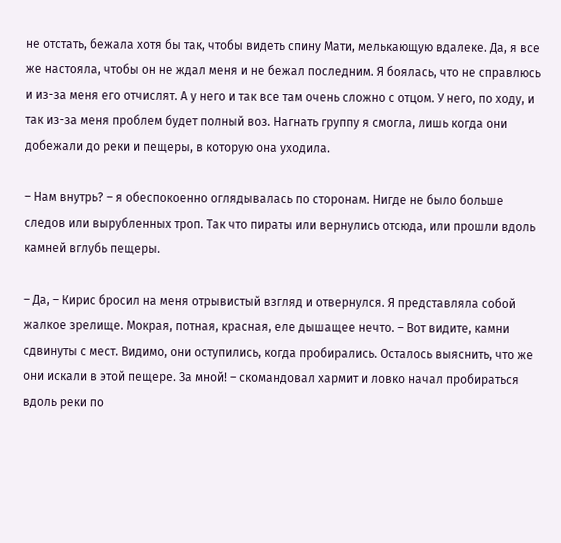не отстать, бежала хотя бы так, чтобы видеть спину Мати, мелькающую вдалеке. Да, я все же настояла, чтобы он не ждал меня и не бежал последним. Я боялась, что не справлюсь и из-за меня его отчислят. А у него и так все там очень сложно с отцом. У него, по ходу, и так из-за меня проблем будет полный воз. Нагнать группу я смогла, лишь когда они добежали до реки и пещеры, в которую она уходила.

– Нам внутрь? – я обеспокоенно оглядывалась по сторонам. Нигде не было больше следов или вырубленных троп. Так что пираты или вернулись отсюда, или прошли вдоль камней вглубь пещеры.

– Да, – Кирис бросил на меня отрывистый взгляд и отвернулся. Я представляла собой жалкое зрелище. Мокрая, потная, красная, еле дышащее нечто. – Вот видите, камни сдвинуты с мест. Видимо, они оступились, когда пробирались. Осталось выяснить, что же они искали в этой пещере. За мной! – скомандовал хармит и ловко начал пробираться вдоль реки по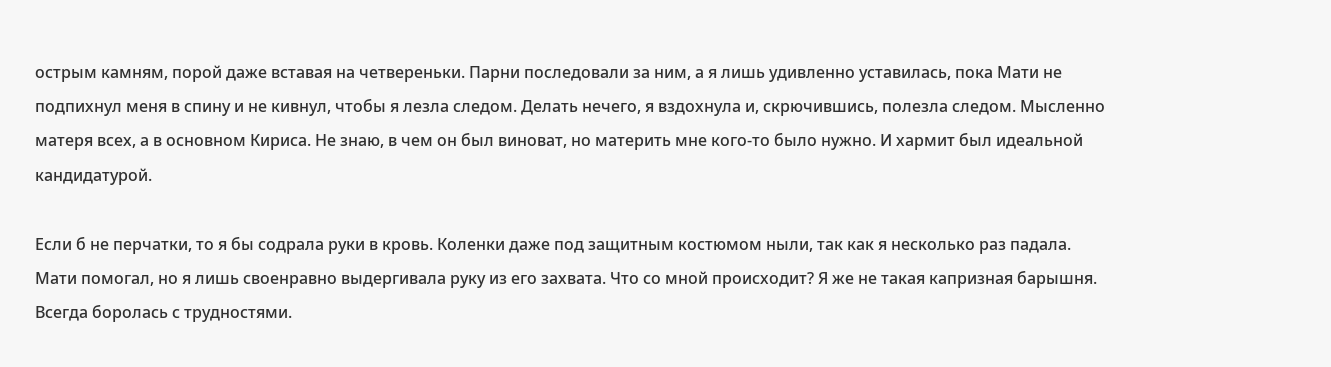острым камням, порой даже вставая на четвереньки. Парни последовали за ним, а я лишь удивленно уставилась, пока Мати не подпихнул меня в спину и не кивнул, чтобы я лезла следом. Делать нечего, я вздохнула и, скрючившись, полезла следом. Мысленно матеря всех, а в основном Кириса. Не знаю, в чем он был виноват, но материть мне кого-то было нужно. И хармит был идеальной кандидатурой.

Если б не перчатки, то я бы содрала руки в кровь. Коленки даже под защитным костюмом ныли, так как я несколько раз падала. Мати помогал, но я лишь своенравно выдергивала руку из его захвата. Что со мной происходит? Я же не такая капризная барышня. Всегда боролась с трудностями.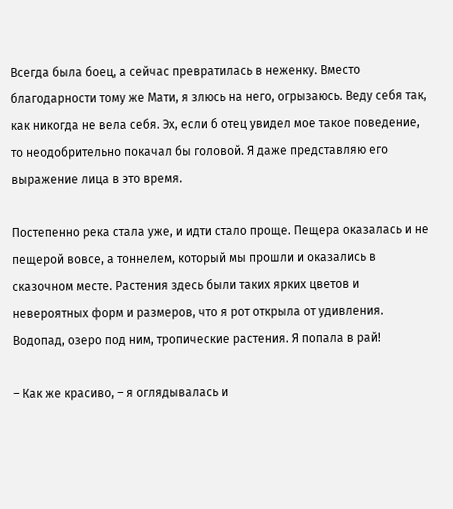Всегда была боец, а сейчас превратилась в неженку. Вместо благодарности тому же Мати, я злюсь на него, огрызаюсь. Веду себя так, как никогда не вела себя. Эх, если б отец увидел мое такое поведение, то неодобрительно покачал бы головой. Я даже представляю его выражение лица в это время.

Постепенно река стала уже, и идти стало проще. Пещера оказалась и не пещерой вовсе, а тоннелем, который мы прошли и оказались в сказочном месте. Растения здесь были таких ярких цветов и невероятных форм и размеров, что я рот открыла от удивления. Водопад, озеро под ним, тропические растения. Я попала в рай!

– Как же красиво, – я оглядывалась и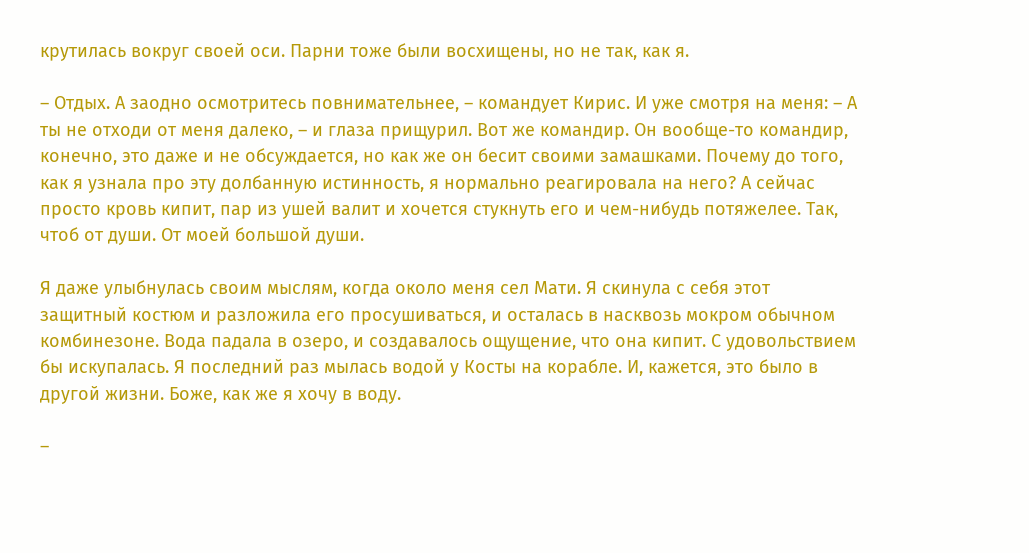крутилась вокруг своей оси. Парни тоже были восхищены, но не так, как я.

– Отдых. А заодно осмотритесь повнимательнее, – командует Кирис. И уже смотря на меня: – А ты не отходи от меня далеко, – и глаза прищурил. Вот же командир. Он вообще-то командир, конечно, это даже и не обсуждается, но как же он бесит своими замашками. Почему до того, как я узнала про эту долбанную истинность, я нормально реагировала на него? А сейчас просто кровь кипит, пар из ушей валит и хочется стукнуть его и чем-нибудь потяжелее. Так, чтоб от души. От моей большой души.

Я даже улыбнулась своим мыслям, когда около меня сел Мати. Я скинула с себя этот защитный костюм и разложила его просушиваться, и осталась в насквозь мокром обычном комбинезоне. Вода падала в озеро, и создавалось ощущение, что она кипит. С удовольствием бы искупалась. Я последний раз мылась водой у Косты на корабле. И, кажется, это было в другой жизни. Боже, как же я хочу в воду.

–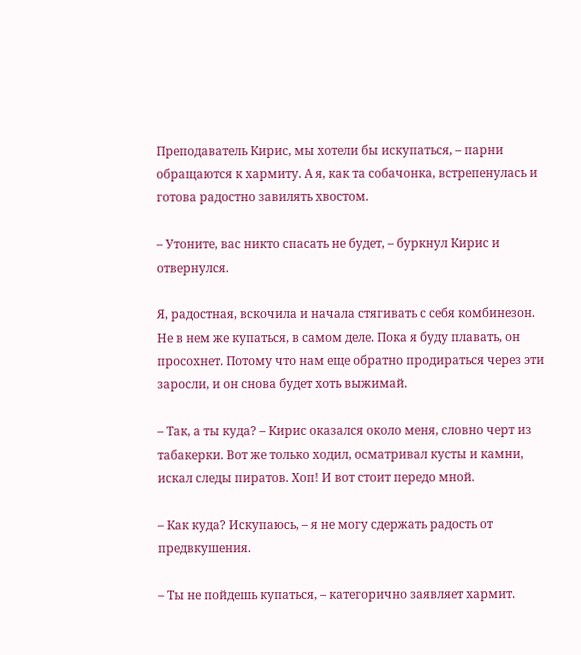Преподаватель Кирис, мы хотели бы искупаться, – парни обращаются к хармиту. А я, как та собачонка, встрепенулась и готова радостно завилять хвостом.

– Утоните, вас никто спасать не будет, – буркнул Кирис и отвернулся.

Я, радостная, вскочила и начала стягивать с себя комбинезон. Не в нем же купаться, в самом деле. Пока я буду плавать, он просохнет. Потому что нам еще обратно продираться через эти заросли, и он снова будет хоть выжимай.

– Так, а ты куда? – Кирис оказался около меня, словно черт из табакерки. Вот же только ходил, осматривал кусты и камни, искал следы пиратов. Хоп! И вот стоит передо мной.

– Как куда? Искупаюсь, – я не могу сдержать радость от предвкушения.

– Ты не пойдешь купаться, – категорично заявляет хармит.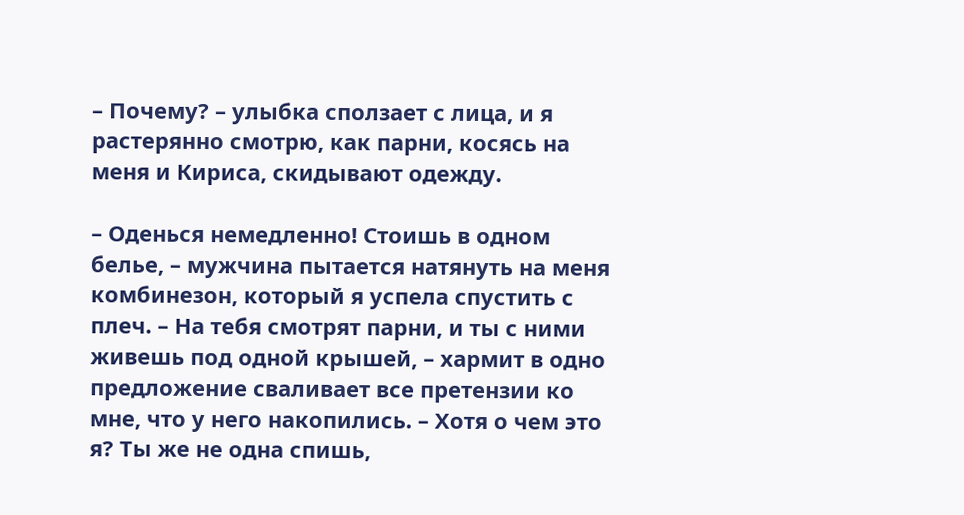– Почему? – улыбка сползает с лица, и я растерянно смотрю, как парни, косясь на меня и Кириса, скидывают одежду.

– Оденься немедленно! Стоишь в одном белье, – мужчина пытается натянуть на меня комбинезон, который я успела спустить с плеч. – На тебя смотрят парни, и ты с ними живешь под одной крышей, – хармит в одно предложение сваливает все претензии ко мне, что у него накопились. – Хотя о чем это я? Ты же не одна спишь,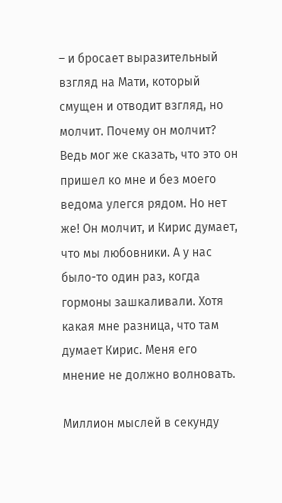– и бросает выразительный взгляд на Мати, который смущен и отводит взгляд, но молчит. Почему он молчит? Ведь мог же сказать, что это он пришел ко мне и без моего ведома улегся рядом. Но нет же! Он молчит, и Кирис думает, что мы любовники. А у нас было-то один раз, когда гормоны зашкаливали. Хотя какая мне разница, что там думает Кирис. Меня его мнение не должно волновать.

Миллион мыслей в секунду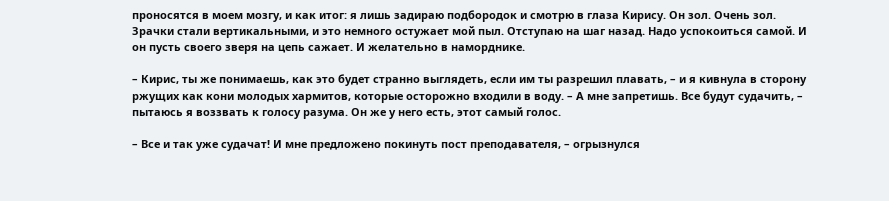проносятся в моем мозгу, и как итог: я лишь задираю подбородок и смотрю в глаза Кирису. Он зол. Очень зол. Зрачки стали вертикальными, и это немного остужает мой пыл. Отступаю на шаг назад. Надо успокоиться самой. И он пусть своего зверя на цепь сажает. И желательно в наморднике.

– Кирис, ты же понимаешь, как это будет странно выглядеть, если им ты разрешил плавать, – и я кивнула в сторону ржущих как кони молодых хармитов, которые осторожно входили в воду. – А мне запретишь. Все будут судачить, – пытаюсь я воззвать к голосу разума. Он же у него есть, этот самый голос.

– Все и так уже судачат! И мне предложено покинуть пост преподавателя, – огрызнулся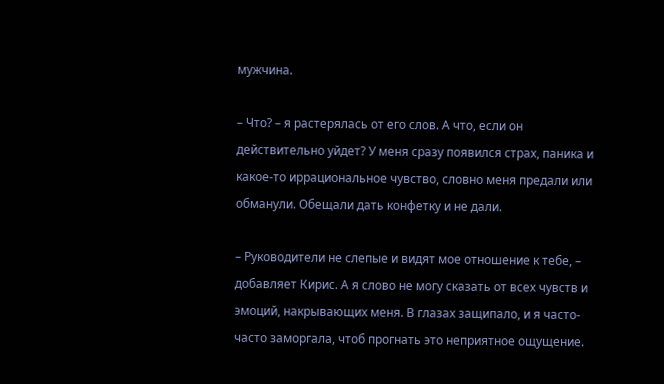мужчина.

– Что? – я растерялась от его слов. А что, если он действительно уйдет? У меня сразу появился страх, паника и какое-то иррациональное чувство, словно меня предали или обманули. Обещали дать конфетку и не дали.

– Руководители не слепые и видят мое отношение к тебе, – добавляет Кирис. А я слово не могу сказать от всех чувств и эмоций, накрывающих меня. В глазах защипало, и я часто-часто заморгала, чтоб прогнать это неприятное ощущение.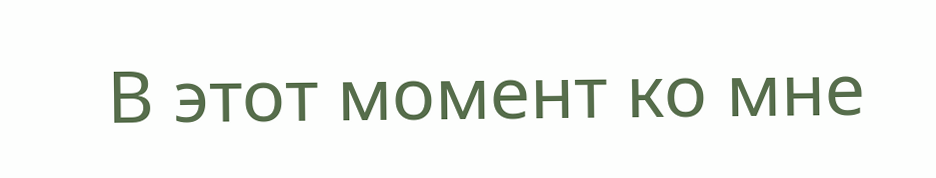В этот момент ко мне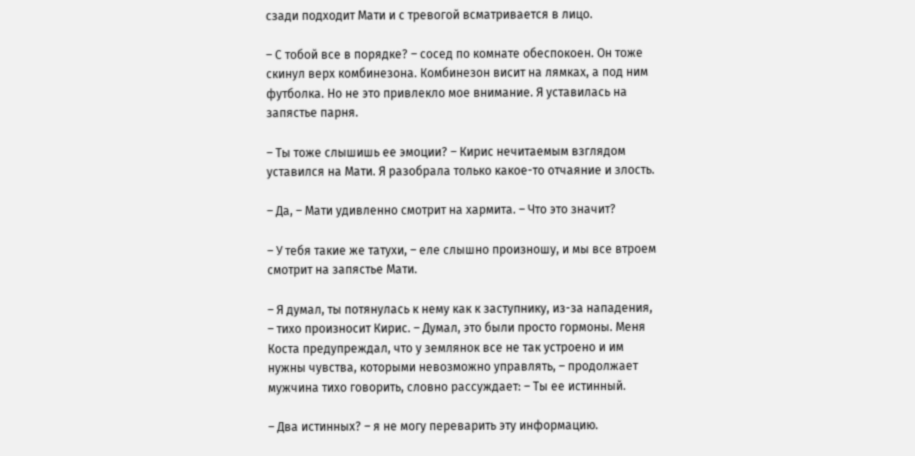сзади подходит Мати и с тревогой всматривается в лицо.

– С тобой все в порядке? – сосед по комнате обеспокоен. Он тоже скинул верх комбинезона. Комбинезон висит на лямках, а под ним футболка. Но не это привлекло мое внимание. Я уставилась на запястье парня.

– Ты тоже слышишь ее эмоции? – Кирис нечитаемым взглядом уставился на Мати. Я разобрала только какое-то отчаяние и злость.

– Да, – Мати удивленно смотрит на хармита. – Что это значит?

– У тебя такие же татухи, – еле слышно произношу, и мы все втроем смотрит на запястье Мати.

– Я думал, ты потянулась к нему как к заступнику, из-за нападения, – тихо произносит Кирис. – Думал, это были просто гормоны. Меня Коста предупреждал, что у землянок все не так устроено и им нужны чувства, которыми невозможно управлять, – продолжает мужчина тихо говорить, словно рассуждает: – Ты ее истинный.

– Два истинных? – я не могу переварить эту информацию.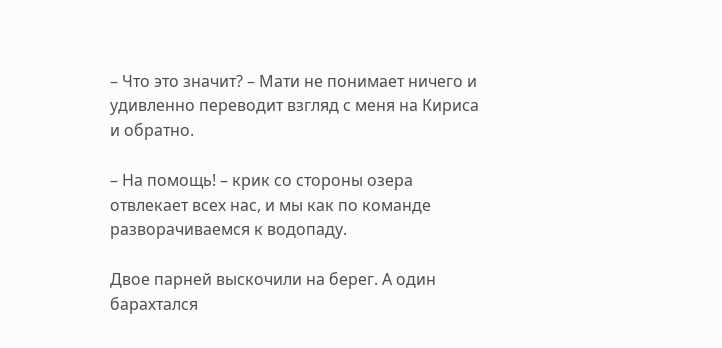– Что это значит? – Мати не понимает ничего и удивленно переводит взгляд с меня на Кириса и обратно.

– На помощь! – крик со стороны озера отвлекает всех нас, и мы как по команде разворачиваемся к водопаду.

Двое парней выскочили на берег. А один барахтался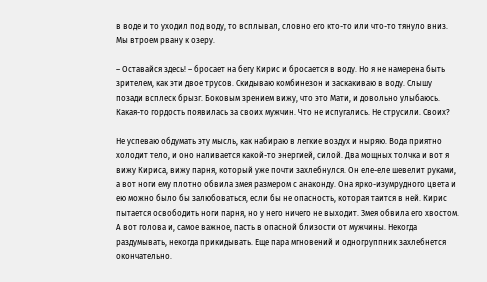в воде и то уходил под воду, то всплывал, словно его кто-то или что-то тянуло вниз. Мы втроем рвану к озеру.

– Оставайся здесь! – бросает на бегу Кирис и бросается в воду. Но я не намерена быть зрителем, как эти двое трусов. Скидываю комбинезон и заскакиваю в воду. Слышу позади всплеск брызг. Боковым зрением вижу, что это Мати, и довольно улыбаюсь. Какая-то гордость появилась за своих мужчин. Что не испугались. Не струсили. Своих?

Не успеваю обдумать эту мысль, как набираю в легкие воздух и ныряю. Вода приятно холодит тело, и оно наливается какой-то энергией, силой. Два мощных толчка и вот я вижу Кириса, вижу парня, который уже почти захлебнулся. Он еле-еле шевелит руками, а вот ноги ему плотно обвила змея размером с анаконду. Она ярко-изумрудного цвета и ею можно было бы залюбоваться, если бы не опасность, которая таится в ней. Кирис пытается освободить ноги парня, но у него ничего не выходит. Змея обвила его хвостом. А вот голова и, самое важное, пасть в опасной близости от мужчины. Некогда раздумывать, некогда прикидывать. Еще пара мгновений и одногруппник захлебнется окончательно.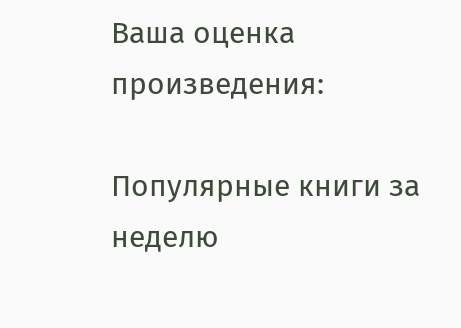Ваша оценка произведения:

Популярные книги за неделю